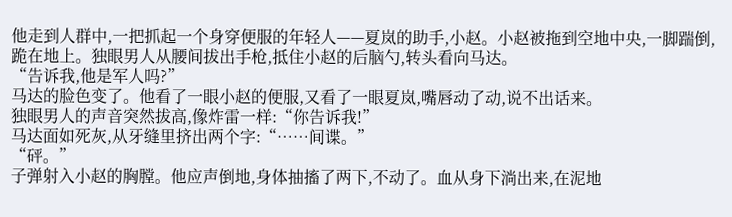他走到人群中,一把抓起一个身穿便服的年轻人——夏岚的助手,小赵。小赵被拖到空地中央,一脚踹倒,跪在地上。独眼男人从腰间拔出手枪,抵住小赵的后脑勺,转头看向马达。
“告诉我,他是军人吗?”
马达的脸色变了。他看了一眼小赵的便服,又看了一眼夏岚,嘴唇动了动,说不出话来。
独眼男人的声音突然拔高,像炸雷一样:“你告诉我!”
马达面如死灰,从牙缝里挤出两个字:“……间谍。”
“砰。”
子弹射入小赵的胸膛。他应声倒地,身体抽搐了两下,不动了。血从身下淌出来,在泥地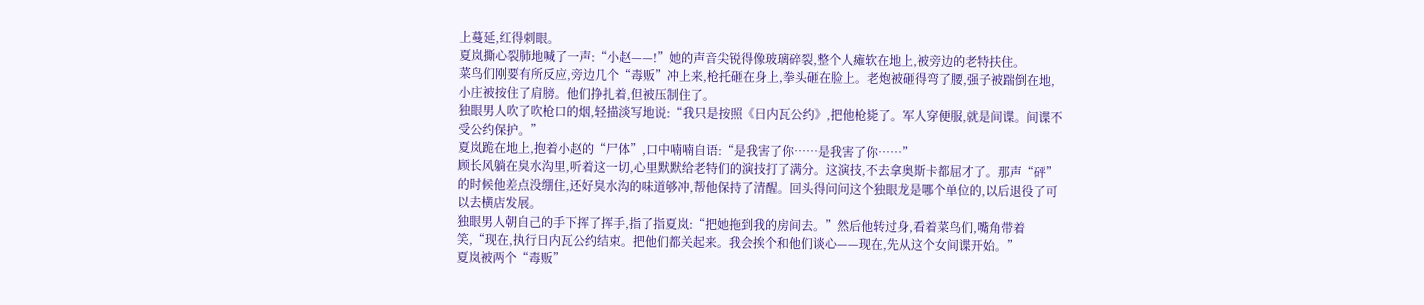上蔓延,红得刺眼。
夏岚撕心裂肺地喊了一声:“小赵——!”她的声音尖锐得像玻璃碎裂,整个人瘫软在地上,被旁边的老特扶住。
菜鸟们刚要有所反应,旁边几个“毒贩”冲上来,枪托砸在身上,拳头砸在脸上。老炮被砸得弯了腰,强子被踹倒在地,小庄被按住了肩膀。他们挣扎着,但被压制住了。
独眼男人吹了吹枪口的烟,轻描淡写地说:“我只是按照《日内瓦公约》,把他枪毙了。军人穿便服,就是间谍。间谍不受公约保护。”
夏岚跪在地上,抱着小赵的“尸体”,口中喃喃自语:“是我害了你……是我害了你……”
顾长风躺在臭水沟里,听着这一切,心里默默给老特们的演技打了满分。这演技,不去拿奥斯卡都屈才了。那声“砰”的时候他差点没绷住,还好臭水沟的味道够冲,帮他保持了清醒。回头得问问这个独眼龙是哪个单位的,以后退役了可以去横店发展。
独眼男人朝自己的手下挥了挥手,指了指夏岚:“把她拖到我的房间去。”然后他转过身,看着菜鸟们,嘴角带着笑,“现在,执行日内瓦公约结束。把他们都关起来。我会挨个和他们谈心——现在,先从这个女间谍开始。”
夏岚被两个“毒贩”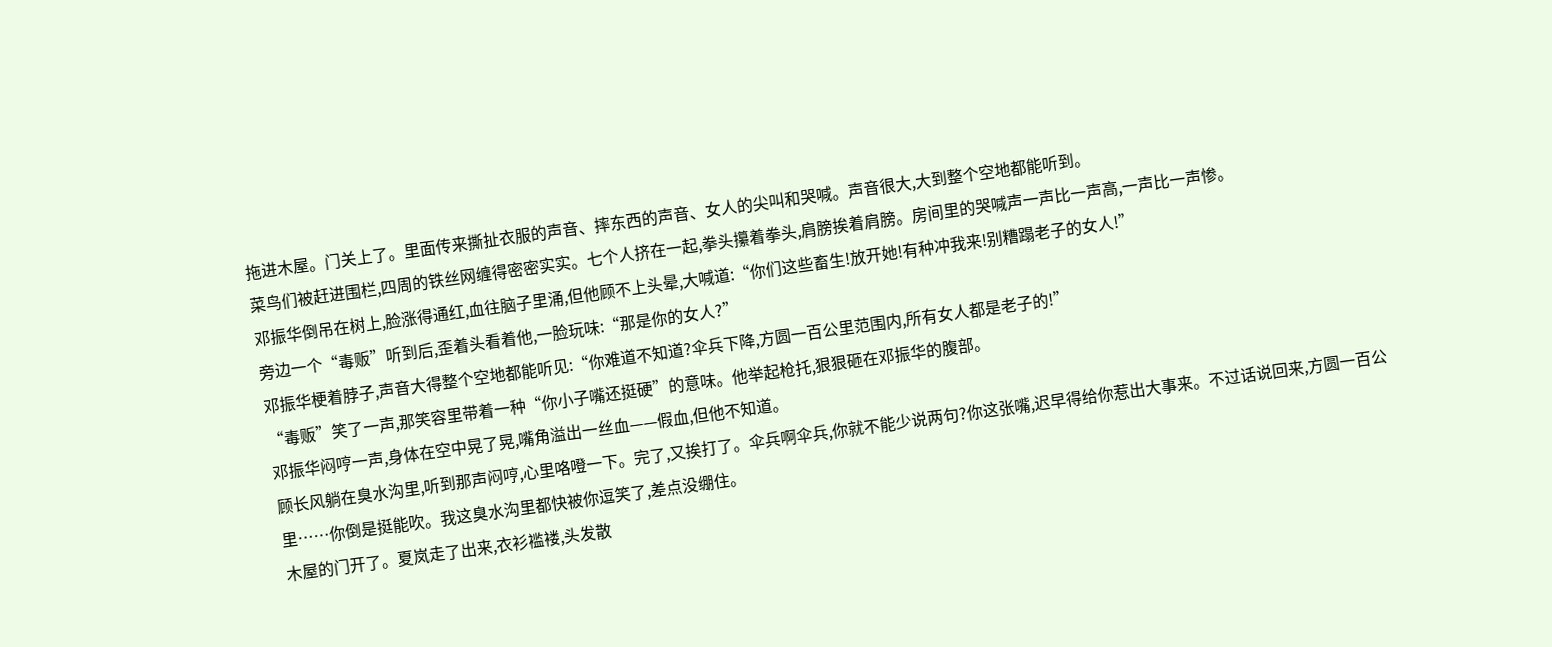拖进木屋。门关上了。里面传来撕扯衣服的声音、摔东西的声音、女人的尖叫和哭喊。声音很大,大到整个空地都能听到。
菜鸟们被赶进围栏,四周的铁丝网缠得密密实实。七个人挤在一起,拳头攥着拳头,肩膀挨着肩膀。房间里的哭喊声一声比一声高,一声比一声惨。
邓振华倒吊在树上,脸涨得通红,血往脑子里涌,但他顾不上头晕,大喊道:“你们这些畜生!放开她!有种冲我来!别糟蹋老子的女人!”
旁边一个“毒贩”听到后,歪着头看着他,一脸玩味:“那是你的女人?”
邓振华梗着脖子,声音大得整个空地都能听见:“你难道不知道?伞兵下降,方圆一百公里范围内,所有女人都是老子的!”
“毒贩”笑了一声,那笑容里带着一种“你小子嘴还挺硬”的意味。他举起枪托,狠狠砸在邓振华的腹部。
邓振华闷哼一声,身体在空中晃了晃,嘴角溢出一丝血——假血,但他不知道。
顾长风躺在臭水沟里,听到那声闷哼,心里咯噔一下。完了,又挨打了。伞兵啊伞兵,你就不能少说两句?你这张嘴,迟早得给你惹出大事来。不过话说回来,方圆一百公里……你倒是挺能吹。我这臭水沟里都快被你逗笑了,差点没绷住。
木屋的门开了。夏岚走了出来,衣衫褴褛,头发散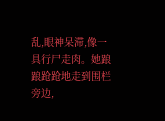乱,眼神呆滞,像一具行尸走肉。她踉踉跄跄地走到围栏旁边,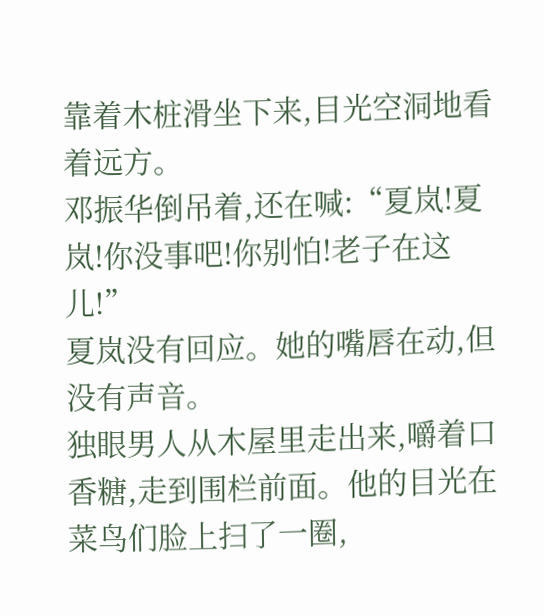靠着木桩滑坐下来,目光空洞地看着远方。
邓振华倒吊着,还在喊:“夏岚!夏岚!你没事吧!你别怕!老子在这儿!”
夏岚没有回应。她的嘴唇在动,但没有声音。
独眼男人从木屋里走出来,嚼着口香糖,走到围栏前面。他的目光在菜鸟们脸上扫了一圈,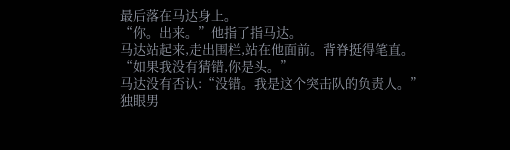最后落在马达身上。
“你。出来。”他指了指马达。
马达站起来,走出围栏,站在他面前。背脊挺得笔直。
“如果我没有猜错,你是头。”
马达没有否认:“没错。我是这个突击队的负责人。”
独眼男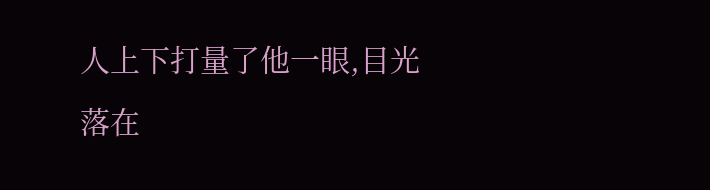人上下打量了他一眼,目光落在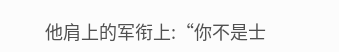他肩上的军衔上:“你不是士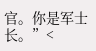官。你是军士长。”<